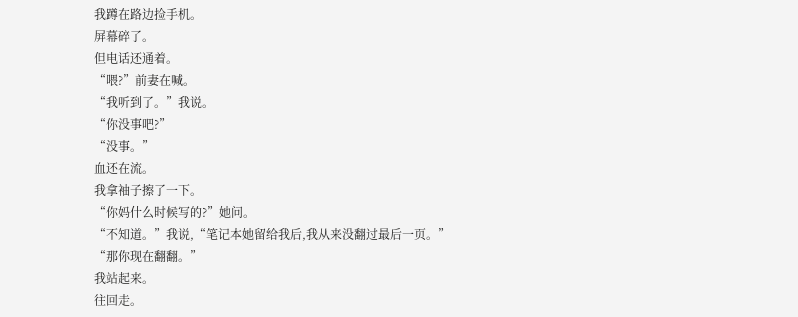我蹲在路边捡手机。
屏幕碎了。
但电话还通着。
“喂?”前妻在喊。
“我听到了。”我说。
“你没事吧?”
“没事。”
血还在流。
我拿袖子擦了一下。
“你妈什么时候写的?”她问。
“不知道。”我说,“笔记本她留给我后,我从来没翻过最后一页。”
“那你现在翻翻。”
我站起来。
往回走。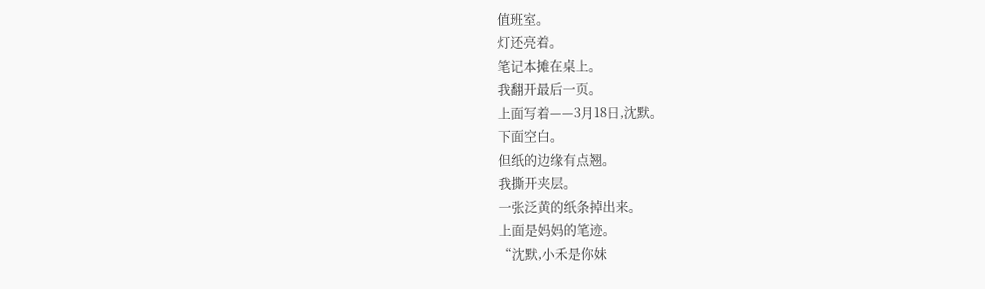值班室。
灯还亮着。
笔记本摊在桌上。
我翻开最后一页。
上面写着——3月18日,沈默。
下面空白。
但纸的边缘有点翘。
我撕开夹层。
一张泛黄的纸条掉出来。
上面是妈妈的笔迹。
“沈默,小禾是你妹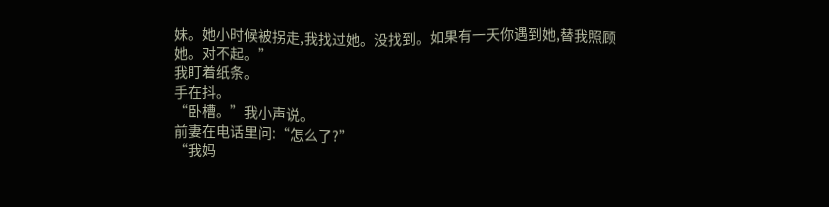妹。她小时候被拐走,我找过她。没找到。如果有一天你遇到她,替我照顾她。对不起。”
我盯着纸条。
手在抖。
“卧槽。”我小声说。
前妻在电话里问:“怎么了?”
“我妈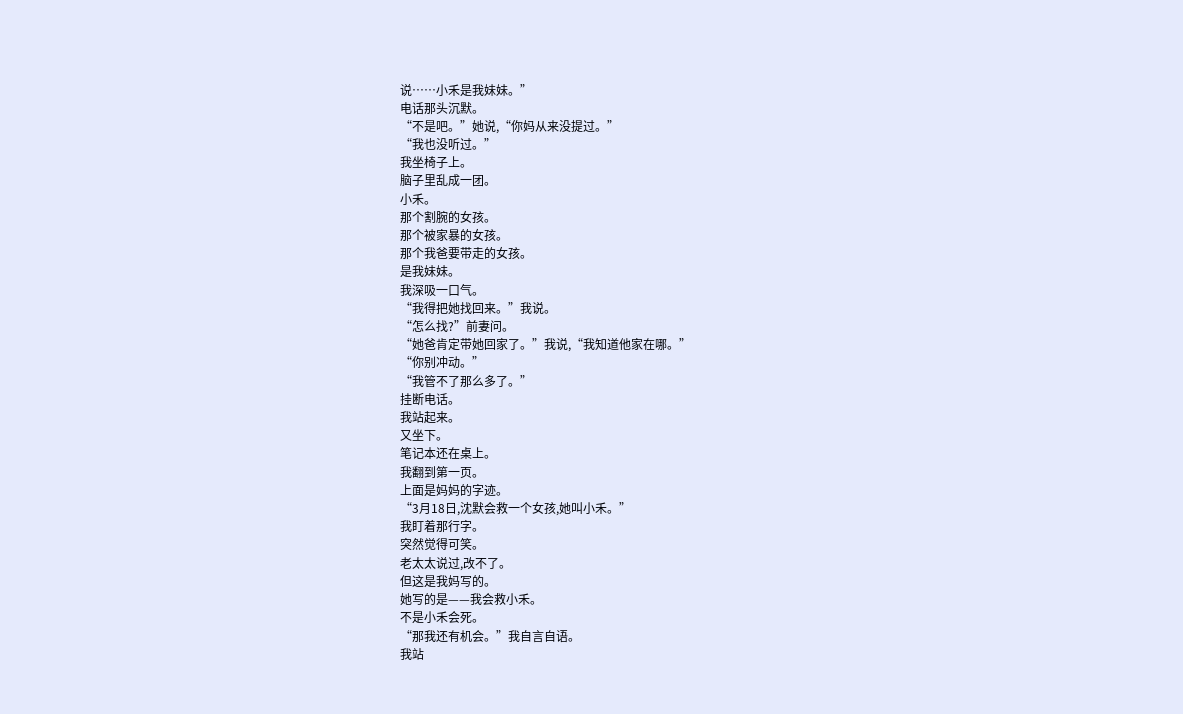说……小禾是我妹妹。”
电话那头沉默。
“不是吧。”她说,“你妈从来没提过。”
“我也没听过。”
我坐椅子上。
脑子里乱成一团。
小禾。
那个割腕的女孩。
那个被家暴的女孩。
那个我爸要带走的女孩。
是我妹妹。
我深吸一口气。
“我得把她找回来。”我说。
“怎么找?”前妻问。
“她爸肯定带她回家了。”我说,“我知道他家在哪。”
“你别冲动。”
“我管不了那么多了。”
挂断电话。
我站起来。
又坐下。
笔记本还在桌上。
我翻到第一页。
上面是妈妈的字迹。
“3月18日,沈默会救一个女孩,她叫小禾。”
我盯着那行字。
突然觉得可笑。
老太太说过,改不了。
但这是我妈写的。
她写的是——我会救小禾。
不是小禾会死。
“那我还有机会。”我自言自语。
我站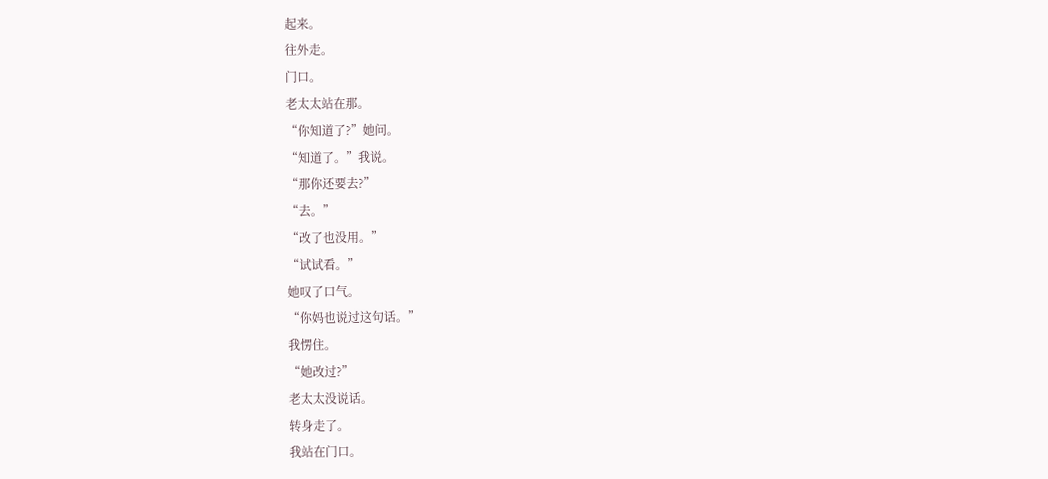起来。
往外走。
门口。
老太太站在那。
“你知道了?”她问。
“知道了。”我说。
“那你还要去?”
“去。”
“改了也没用。”
“试试看。”
她叹了口气。
“你妈也说过这句话。”
我愣住。
“她改过?”
老太太没说话。
转身走了。
我站在门口。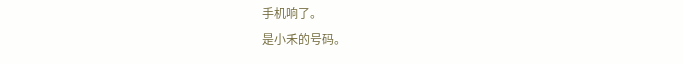手机响了。
是小禾的号码。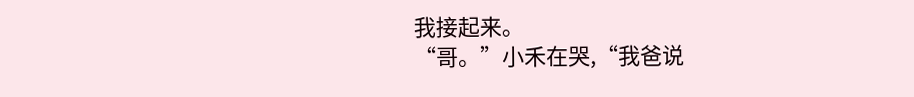我接起来。
“哥。”小禾在哭,“我爸说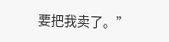要把我卖了。”